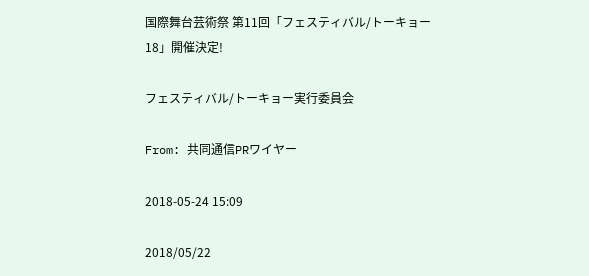国際舞台芸術祭 第11回「フェスティバル/トーキョー18」開催決定!

フェスティバル/トーキョー実行委員会

From: 共同通信PRワイヤー

2018-05-24 15:09

2018/05/22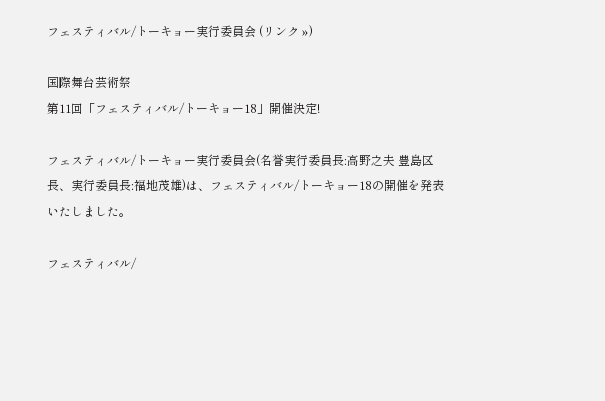フェスティバル/トーキョー実行委員会 (リンク »)

国際舞台芸術祭
第11回「フェスティバル/トーキョー18」開催決定!

フェスティバル/トーキョー実行委員会(名誉実行委員長:高野之夫 豊島区長、実行委員長:福地茂雄)は、フェスティバル/トーキョー18の開催を発表いたしました。

フェスティバル/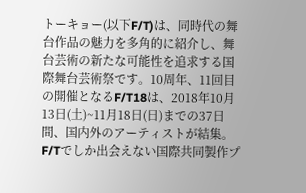トーキョー(以下F/T)は、同時代の舞台作品の魅力を多角的に紹介し、舞台芸術の新たな可能性を追求する国際舞台芸術祭です。10周年、11回目の開催となるF/T18は、2018年10月13日(土)~11月18日(日)までの37日間、国内外のアーティストが結集。F/Tでしか出会えない国際共同製作プ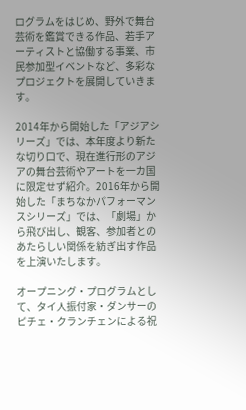ログラムをはじめ、野外で舞台芸術を鑑賞できる作品、若手アーティストと協働する事業、市民参加型イベントなど、多彩なプロジェクトを展開していきます。

2014年から開始した「アジアシリーズ」では、本年度より新たな切り口で、現在進行形のアジアの舞台芸術やアートを一カ国に限定せず紹介。2016年から開始した「まちなかパフォーマンスシリーズ」では、「劇場」から飛び出し、観客、参加者とのあたらしい関係を紡ぎ出す作品を上演いたします。

オープニング・プログラムとして、タイ人振付家・ダンサーのピチェ・クランチェンによる祝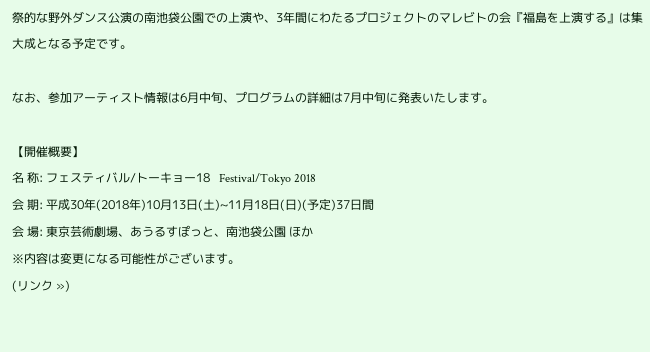祭的な野外ダンス公演の南池袋公園での上演や、3年間にわたるプロジェクトのマレビトの会『福島を上演する』は集大成となる予定です。

なお、参加アーティスト情報は6月中旬、プログラムの詳細は7月中旬に発表いたします。

【開催概要】
名 称: フェスティバル/トーキョー18   Festival/Tokyo 2018
会 期: 平成30年(2018年)10月13日(土)~11月18日(日)(予定)37日間
会 場: 東京芸術劇場、あうるすぽっと、南池袋公園 ほか
※内容は変更になる可能性がございます。
(リンク »)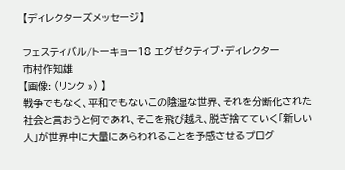【ディレクターズメッセージ】

フェスティバル/トーキョー18 エグゼクティブ・ディレクター
市村作知雄
【画像: (リンク ») 】
戦争でもなく、平和でもないこの陰湿な世界、それを分断化された社会と言おうと何であれ、そこを飛び越え、脱ぎ捨てていく「新しい人」が世界中に大量にあらわれることを予感させるプログ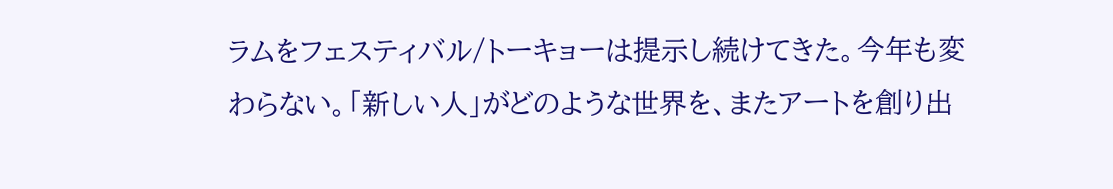ラムをフェスティバル/トーキョーは提示し続けてきた。今年も変わらない。「新しい人」がどのような世界を、またアートを創り出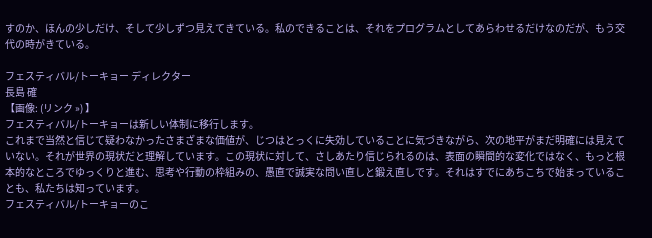すのか、ほんの少しだけ、そして少しずつ見えてきている。私のできることは、それをプログラムとしてあらわせるだけなのだが、もう交代の時がきている。

フェスティバル/トーキョー ディレクター
長島 確
【画像: (リンク ») 】
フェスティバル/トーキョーは新しい体制に移行します。
これまで当然と信じて疑わなかったさまざまな価値が、じつはとっくに失効していることに気づきながら、次の地平がまだ明確には見えていない。それが世界の現状だと理解しています。この現状に対して、さしあたり信じられるのは、表面の瞬間的な変化ではなく、もっと根本的なところでゆっくりと進む、思考や行動の枠組みの、愚直で誠実な問い直しと鍛え直しです。それはすでにあちこちで始まっていることも、私たちは知っています。
フェスティバル/トーキョーのこ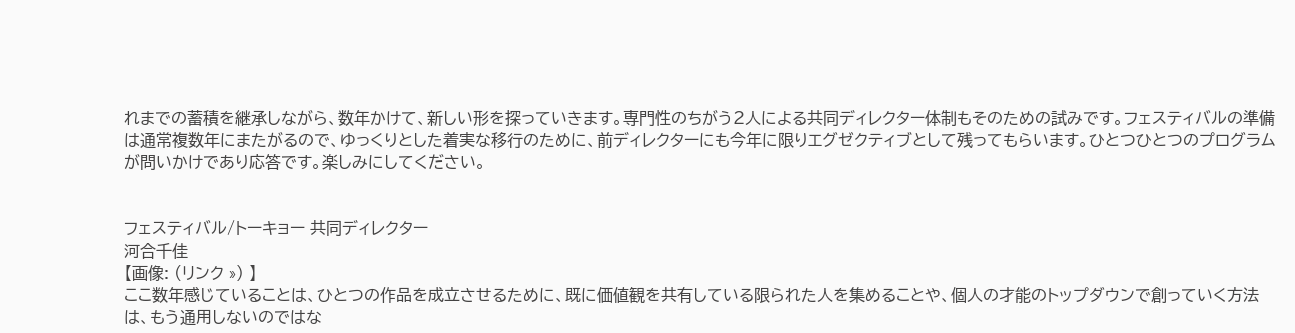れまでの蓄積を継承しながら、数年かけて、新しい形を探っていきます。専門性のちがう2人による共同ディレクター体制もそのための試みです。フェスティバルの準備は通常複数年にまたがるので、ゆっくりとした着実な移行のために、前ディレクターにも今年に限りエグゼクティブとして残ってもらいます。ひとつひとつのプログラムが問いかけであり応答です。楽しみにしてください。


フェスティバル/トーキョー 共同ディレクター
河合千佳
【画像: (リンク ») 】
ここ数年感じていることは、ひとつの作品を成立させるために、既に価値観を共有している限られた人を集めることや、個人の才能のトップダウンで創っていく方法は、もう通用しないのではな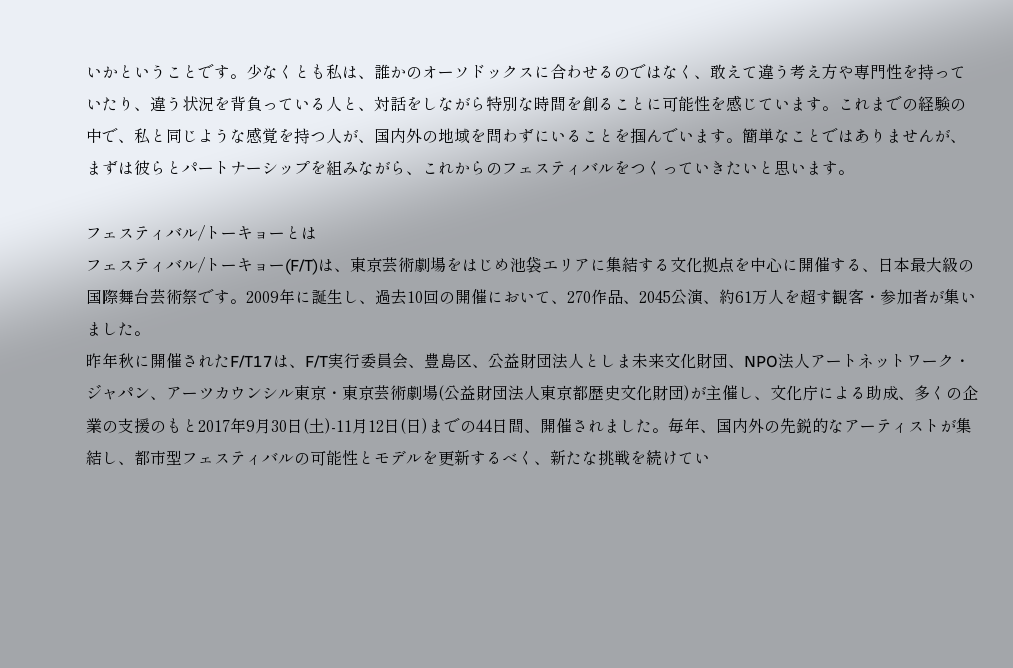いかということです。少なくとも私は、誰かのオーソドックスに合わせるのではなく、敢えて違う考え方や専門性を持っていたり、違う状況を背負っている人と、対話をしながら特別な時間を創ることに可能性を感じています。これまでの経験の中で、私と同じような感覚を持つ人が、国内外の地域を問わずにいることを掴んでいます。簡単なことではありませんが、まずは彼らとパートナーシップを組みながら、これからのフェスティバルをつくっていきたいと思います。

フェスティバル/トーキョーとは
フェスティバル/トーキョー(F/T)は、東京芸術劇場をはじめ池袋エリアに集結する文化拠点を中心に開催する、日本最大級の国際舞台芸術祭です。2009年に誕生し、過去10回の開催において、270作品、2045公演、約61万人を超す観客・参加者が集いました。
昨年秋に開催されたF/T17は、F/T実行委員会、豊島区、公益財団法人としま未来文化財団、NPO法人アートネットワーク・ジャパン、アーツカウンシル東京・東京芸術劇場(公益財団法人東京都歴史文化財団)が主催し、文化庁による助成、多くの企業の支援のもと2017年9月30日(土)‐11月12日(日)までの44日間、開催されました。毎年、国内外の先鋭的なアーティストが集結し、都市型フェスティバルの可能性とモデルを更新するべく、新たな挑戦を続けてい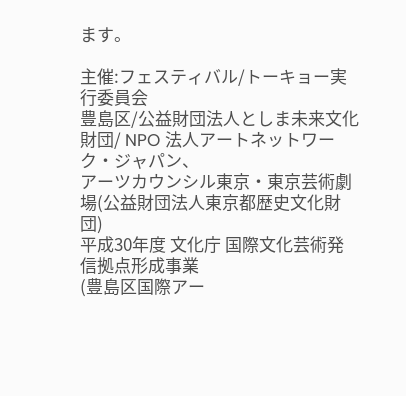ます。

主催:フェスティバル/トーキョー実行委員会
豊島区/公益財団法人としま未来文化財団/ NPO 法人アートネットワーク・ジャパン、
アーツカウンシル東京・東京芸術劇場(公益財団法人東京都歴史文化財団)
平成30年度 文化庁 国際文化芸術発信拠点形成事業
(豊島区国際アー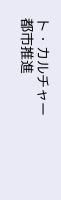ト・カルチャー都市推進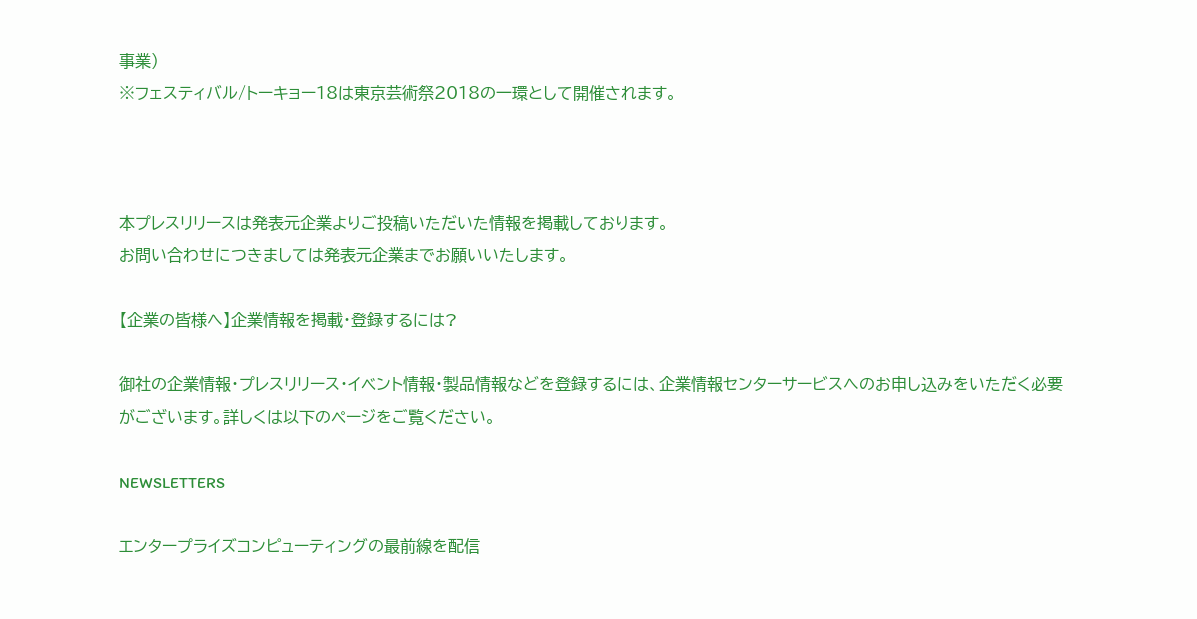事業)
※フェスティバル/トーキョー18は東京芸術祭2018の一環として開催されます。



本プレスリリースは発表元企業よりご投稿いただいた情報を掲載しております。
お問い合わせにつきましては発表元企業までお願いいたします。

【企業の皆様へ】企業情報を掲載・登録するには?

御社の企業情報・プレスリリース・イベント情報・製品情報などを登録するには、企業情報センターサービスへのお申し込みをいただく必要がございます。詳しくは以下のページをご覧ください。

NEWSLETTERS

エンタープライズコンピューティングの最前線を配信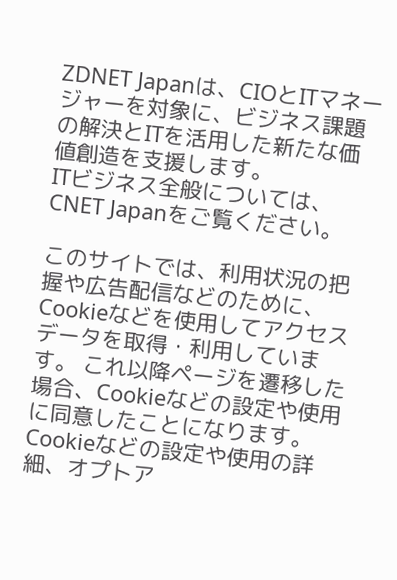ZDNET Japanは、CIOとITマネージャーを対象に、ビジネス課題の解決とITを活用した新たな価値創造を支援します。
ITビジネス全般については、CNET Japanをご覧ください。

このサイトでは、利用状況の把握や広告配信などのために、Cookieなどを使用してアクセスデータを取得・利用しています。 これ以降ページを遷移した場合、Cookieなどの設定や使用に同意したことになります。
Cookieなどの設定や使用の詳細、オプトア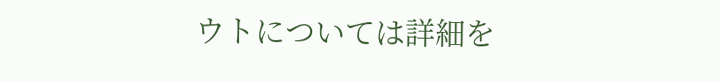ウトについては詳細を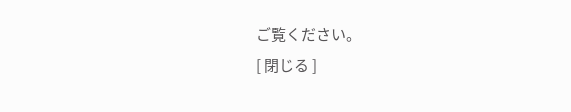ご覧ください。
[ 閉じる ]